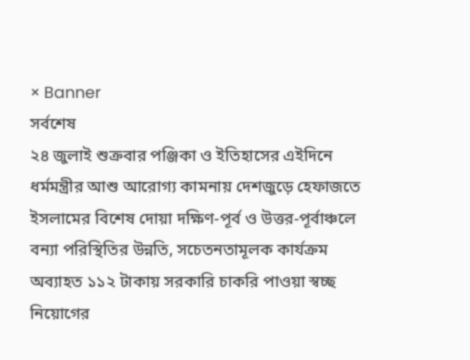× Banner
সর্বশেষ
২৪ জুলাই শুক্রবার পঞ্জিকা ও ইতিহাসের এইদিনে ধর্মমন্ত্রীর আশু আরোগ্য কামনায় দেশজুড়ে হেফাজতে ইসলামের বিশেষ দোয়া দক্ষিণ-পূর্ব ও উত্তর-পূর্বাঞ্চলে বন্যা পরিস্থিতির উন্নতি, সচেতনতামূলক কার্যক্রম অব্যাহত ১১২ টাকায় সরকারি চাকরি পাওয়া স্বচ্ছ নিয়োগের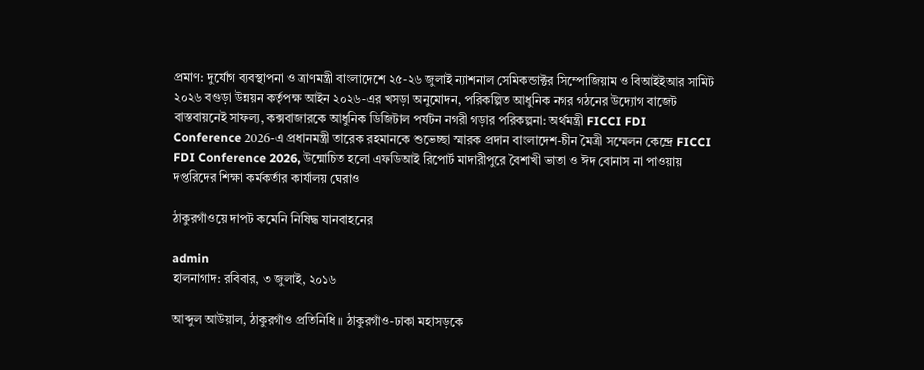প্রমাণ: দুর্যোগ ব্যবস্থাপনা ও ত্রাণমন্ত্রী বাংলাদেশে ২৫-২৬ জুলাই ন্যাশনাল সেমিকন্ডাক্টর সিম্পোজিয়াম ও বিআইইআর সামিট ২০২৬ বগুড়া উন্নয়ন কর্তৃপক্ষ আইন ২০২৬-এর খসড়া অনুমোদন, পরিকল্পিত আধুনিক নগর গঠনের উদ্যোগ বাজেট বাস্তবায়নেই সাফল্য, কক্সবাজারকে আধুনিক ডিজিটাল পর্যটন নগরী গড়ার পরিকল্পনা: অর্থমন্ত্রী FICCI FDI Conference 2026-এ প্রধানমন্ত্রী তারেক রহমানকে শুভেচ্ছা স্মারক প্রদান বাংলাদেশ-চীন মৈত্রী সম্মেলন কেন্দ্রে FICCI FDI Conference 2026, উন্মোচিত হলো এফডিআই রিপোর্ট মাদারীপুরে বৈশাখী ভাতা ও ঈদ বোনাস না পাওয়ায় দপ্তরিদের শিক্ষা কর্মকর্তার কার্যালয় ঘেরাও

ঠাকুরগাঁওয়ে দাপট কমেনি নিষিদ্ধ যানবাহনের

admin
হালনাগাদ: রবিবার, ৩ জুলাই, ২০১৬

আব্দুল আউয়াল, ঠাকুরগাঁও প্রতিনিধি ॥ ঠাকুরগাঁও-ঢাকা মহাসড়কে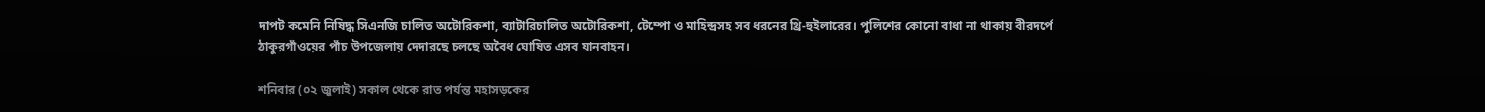দাপট কমেনি নিষিদ্ধ সিএনজি চালিত অটোরিকশা, ব্যাটারিচালিত অটোরিকশা, টেম্পো ও মাহিন্দ্রসহ সব ধরনের থ্রি-হুইলারের। পুলিশের কোনো বাধা না থাকায় বীরদর্পে ঠাকুরগাঁওয়ের পাঁচ উপজেলায় দেদারছে চলছে অবৈধ ঘোষিত এসব যানবাহন।

শনিবার (০২ জুলাই) সকাল থেকে রাত পর্যন্ত মহাসড়কের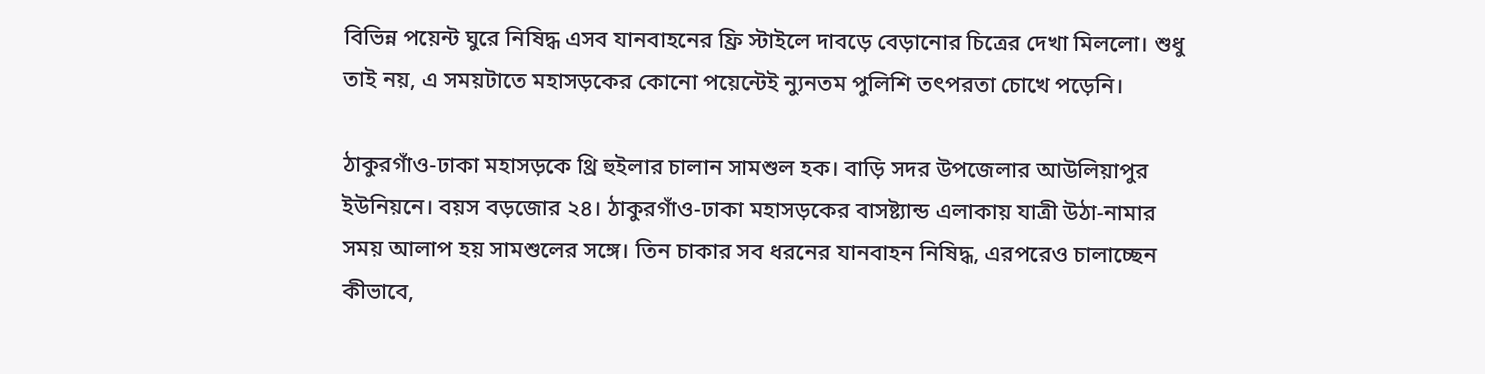বিভিন্ন পয়েন্ট ঘুরে নিষিদ্ধ এসব যানবাহনের ফ্রি স্টাইলে দাবড়ে বেড়ানোর চিত্রের দেখা মিললো। শুধু তাই নয়, এ সময়টাতে মহাসড়কের কোনো পয়েন্টেই ন্যুনতম পুলিশি তৎপরতা চোখে পড়েনি।

ঠাকুরগাঁও-ঢাকা মহাসড়কে থ্রি হুইলার চালান সামশুল হক। বাড়ি সদর উপজেলার আউলিয়াপুর ইউনিয়নে। বয়স বড়জোর ২৪। ঠাকুরগাঁও-ঢাকা মহাসড়কের বাসষ্ট্যান্ড এলাকায় যাত্রী উঠা-নামার সময় আলাপ হয় সামশুলের সঙ্গে। তিন চাকার সব ধরনের যানবাহন নিষিদ্ধ, এরপরেও চালাচ্ছেন কীভাবে,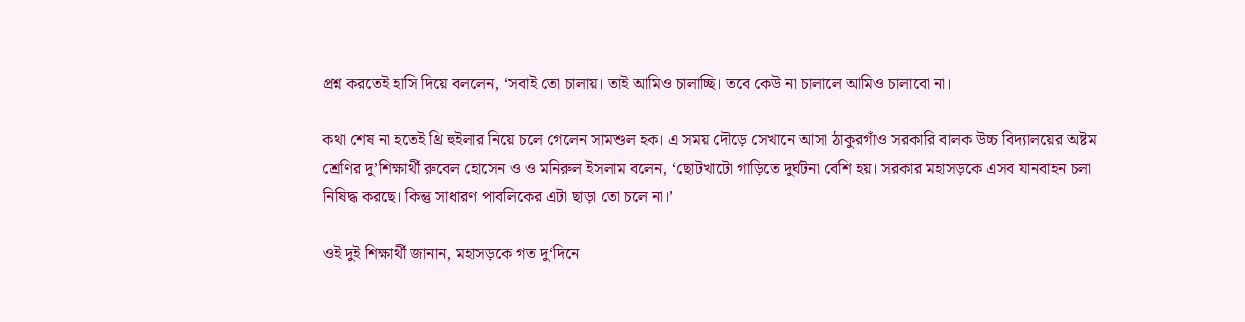প্রশ্ন করতেই হাসি দিয়ে বললেন, ‘সবাই তো চালায়। তাই আমিও চালাচ্ছি। তবে কেউ না চালালে আমিও চালাবো না।

কথা শেষ না হতেই থ্রি হুইলার নিয়ে চলে গেলেন সামশুল হক। এ সময় দৌড়ে সেখানে আসা ঠাকুরগাঁও সরকারি বালক উচ্চ বিদ্যালয়ের অষ্টম শ্রেণির দু’শিক্ষার্থী রুবেল হোসেন ও ও মনিরুল ইসলাম বলেন, ‘ছোটখাটো গাড়িতে দুর্ঘটনা বেশি হয়। সরকার মহাসড়কে এসব যানবাহন চলা নিষিদ্ধ করছে। কিন্তু সাধারণ পাবলিকের এটা ছাড়া তো চলে না।’

ওই দুই শিক্ষার্থী জানান, মহাসড়কে গত দু‘দিনে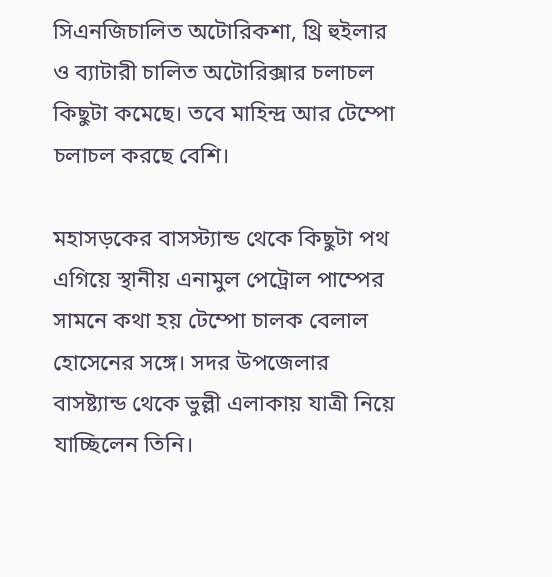সিএনজিচালিত অটোরিকশা, থ্রি হুইলার ও ব্যাটারী চালিত অটোরিক্সার চলাচল কিছুটা কমেছে। তবে মাহিন্দ্র আর টেম্পো চলাচল করছে বেশি।

মহাসড়কের বাসস্ট্যান্ড থেকে কিছুটা পথ এগিয়ে স্থানীয় এনামুল পেট্রোল পাম্পের সামনে কথা হয় টেম্পো চালক বেলাল হোসেনের সঙ্গে। সদর উপজেলার বাসষ্ট্যান্ড থেকে ভুল্লী এলাকায় যাত্রী নিয়ে যাচ্ছিলেন তিনি।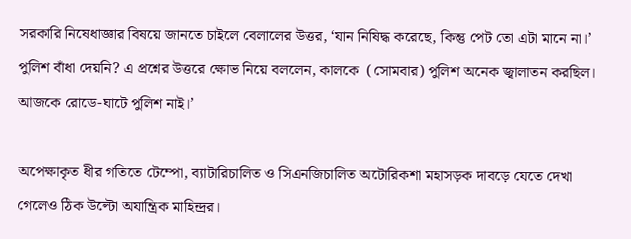সরকারি নিষেধাজ্ঞার বিষয়ে জানতে চাইলে বেলালের উত্তর, ‘যান নিষিদ্ধ করেছে, কিন্তু পেট তো এটা মানে না।’ পুলিশ বাঁধা দেয়নি? এ প্রশ্নের উত্তরে ক্ষোভ নিয়ে বললেন, কালকে  (সোমবার) পুলিশ অনেক জ্বালাতন করছিল। আজকে রোডে-ঘাটে পুলিশ নাই।’

অপেক্ষাকৃত ধীর গতিতে টেম্পো, ব্যাটারিচালিত ও সিএনজিচালিত অটোরিকশা মহাসড়ক দাবড়ে যেতে দেখা গেলেও ঠিক উল্টো অযান্ত্রিক মাহিন্দ্রর।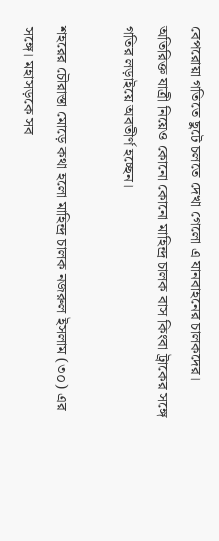বেপরোয়া গতিতে ছুটে চলতে দেখা গেলো এ যানবাহনের চালকদের। অতিরিক্ত যাত্রী নিয়েও কোনো কোনো মাহিন্দ্র চালক বাস কিংবা ট্রাকের সঙ্গে গতির লড়াইয়ে অবতীর্ণ হচ্ছেন।

শহরের চৌরাস্তা মোড়ে কথা হলো মাহিন্দ্র চালক নজরুল ইসলাম (৩০) এর সঙ্গে। মহাসড়কে সব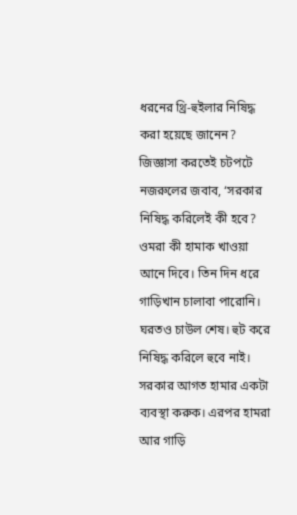ধরনের থ্রি-হুইলার নিষিদ্ধ করা হয়েছে জানেন? জিজ্ঞাসা করতেই চটপটে নজরুলের জবাব, ‘সরকার নিষিদ্ধ করিলেই কী হবে? ওমরা কী হামাক খাওয়া আনে দিবে। তিন দিন ধরে গাড়িখান চালাবা পারোনি। ঘরতও চাউল শেষ। হুট করে নিষিদ্ধ করিলে হুবে নাই। সরকার আগত হামার একটা ব্যবস্থা করুক। এরপর হামরা আর গাড়ি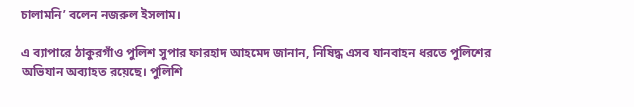চালামনি’ বলেন নজরুল ইসলাম।

এ ব্যাপারে ঠাকুরগাঁও পুলিশ সুপার ফারহাদ আহমেদ জানান, নিষিদ্ধ এসব যানবাহন ধরতে পুলিশের অভিযান অব্যাহত রয়েছে। পুলিশি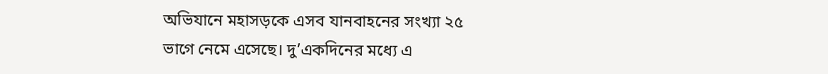অভিযানে মহাসড়কে এসব যানবাহনের সংখ্যা ২৫ ভাগে নেমে এসেছে। দু’একদিনের মধ্যে এ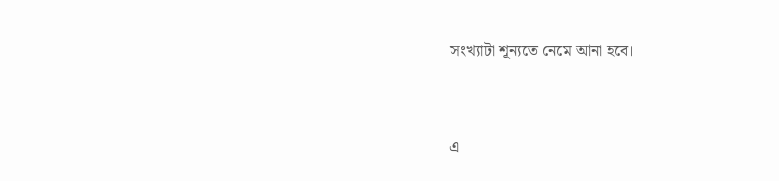সংখ্যাটা শূন্যতে নেমে আনা হবে।


এ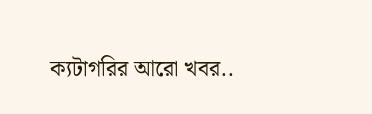ক্যটাগরির আরো খবর..